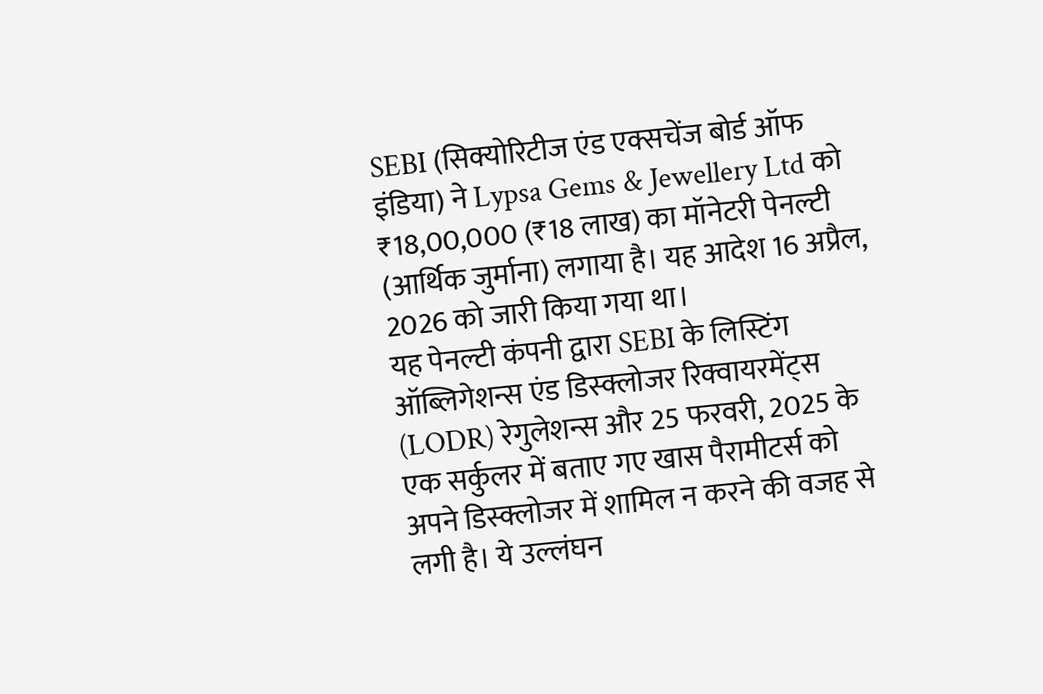SEBI (सिक्योरिटीज एंड एक्सचेंज बोर्ड ऑफ इंडिया) ने Lypsa Gems & Jewellery Ltd को ₹18,00,000 (₹18 लाख) का मॉनेटरी पेनल्टी (आर्थिक जुर्माना) लगाया है। यह आदेश 16 अप्रैल, 2026 को जारी किया गया था।
यह पेनल्टी कंपनी द्वारा SEBI के लिस्टिंग ऑब्लिगेशन्स एंड डिस्क्लोजर रिक्वायरमेंट्स (LODR) रेगुलेशन्स और 25 फरवरी, 2025 के एक सर्कुलर में बताए गए खास पैरामीटर्स को अपने डिस्क्लोजर में शामिल न करने की वजह से लगी है। ये उल्लंघन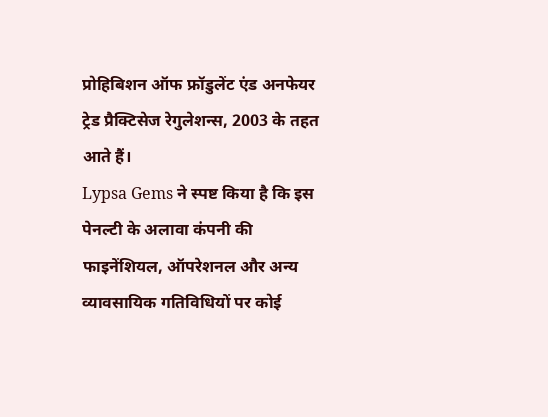प्रोहिबिशन ऑफ फ्रॉडुलेंट एंड अनफेयर ट्रेड प्रैक्टिसेज रेगुलेशन्स, 2003 के तहत आते हैं।
Lypsa Gems ने स्पष्ट किया है कि इस पेनल्टी के अलावा कंपनी की फाइनेंशियल, ऑपरेशनल और अन्य व्यावसायिक गतिविधियों पर कोई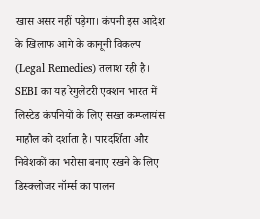खास असर नहीं पड़ेगा। कंपनी इस आदेश के खिलाफ आगे के कानूनी विकल्प (Legal Remedies) तलाश रही है।
SEBI का यह रेगुलेटरी एक्शन भारत में लिस्टेड कंपनियों के लिए सख्त कम्प्लायंस माहौल को दर्शाता है। पारदर्शिता और निवेशकों का भरोसा बनाए रखने के लिए डिस्क्लोजर नॉर्म्स का पालन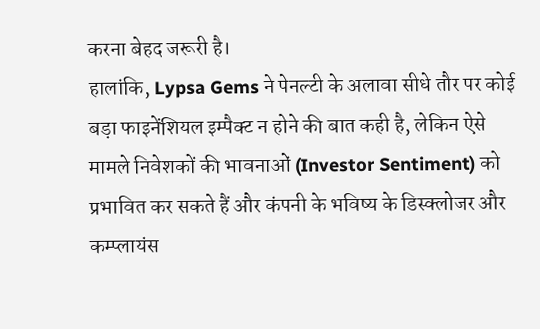करना बेहद जरूरी है।
हालांकि, Lypsa Gems ने पेनल्टी के अलावा सीधे तौर पर कोई बड़ा फाइनेंशियल इम्पैक्ट न होने की बात कही है, लेकिन ऐसे मामले निवेशकों की भावनाओं (Investor Sentiment) को प्रभावित कर सकते हैं और कंपनी के भविष्य के डिस्क्लोजर और कम्प्लायंस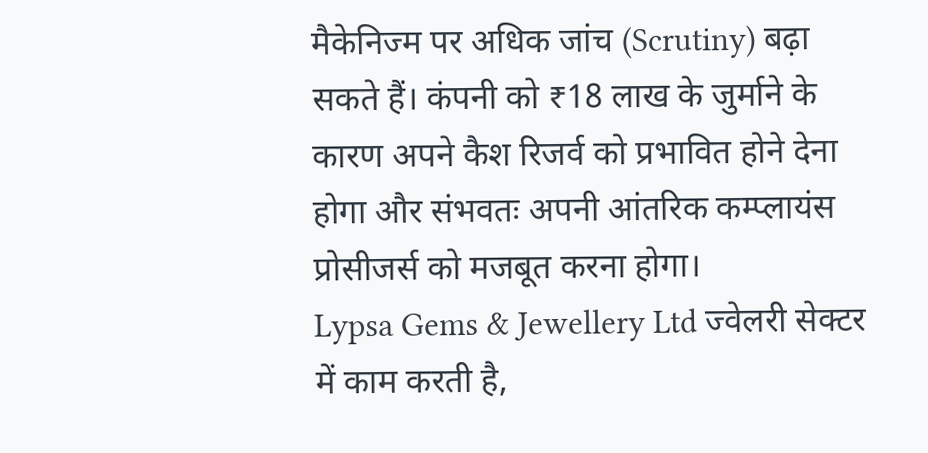मैकेनिज्म पर अधिक जांच (Scrutiny) बढ़ा सकते हैं। कंपनी को ₹18 लाख के जुर्माने के कारण अपने कैश रिजर्व को प्रभावित होने देना होगा और संभवतः अपनी आंतरिक कम्प्लायंस प्रोसीजर्स को मजबूत करना होगा।
Lypsa Gems & Jewellery Ltd ज्वेलरी सेक्टर में काम करती है,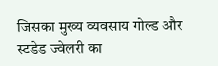जिसका मुख्य व्यवसाय गोल्ड और स्टडेड ज्वेलरी का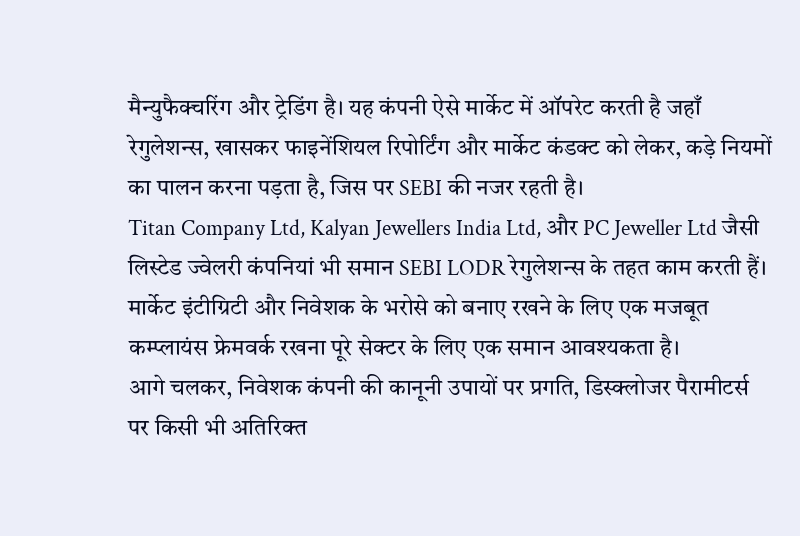मैन्युफैक्चरिंग और ट्रेडिंग है। यह कंपनी ऐसे मार्केट में ऑपरेट करती है जहाँ रेगुलेशन्स, खासकर फाइनेंशियल रिपोर्टिंग और मार्केट कंडक्ट को लेकर, कड़े नियमों का पालन करना पड़ता है, जिस पर SEBI की नजर रहती है।
Titan Company Ltd, Kalyan Jewellers India Ltd, और PC Jeweller Ltd जैसी लिस्टेड ज्वेलरी कंपनियां भी समान SEBI LODR रेगुलेशन्स के तहत काम करती हैं। मार्केट इंटीग्रिटी और निवेशक के भरोसे को बनाए रखने के लिए एक मजबूत कम्प्लायंस फ्रेमवर्क रखना पूरे सेक्टर के लिए एक समान आवश्यकता है।
आगे चलकर, निवेशक कंपनी की कानूनी उपायों पर प्रगति, डिस्क्लोजर पैरामीटर्स पर किसी भी अतिरिक्त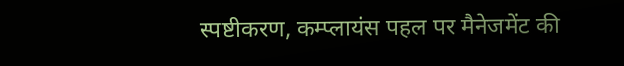स्पष्टीकरण, कम्प्लायंस पहल पर मैनेजमेंट की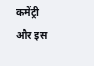कमेंट्री और इस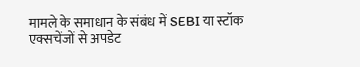मामले के समाधान के संबंध में SEBI या स्टॉक एक्सचेंजों से अपडेट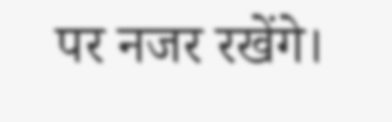पर नजर रखेंगे।